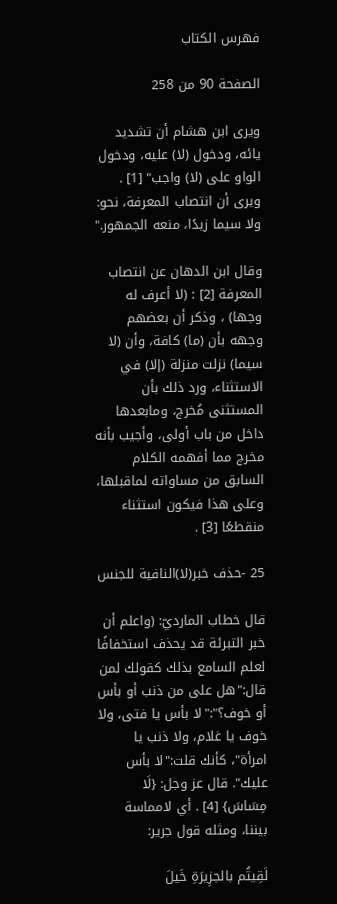فهرس الكتاب

الصفحة 90 من 258

ويرى ابن هشام أن تشديد يائه، ودخول (لا) عليه، ودخول الواو على (لا) واجب" [1] . ويرى أن انتصاب المعرفة، نحو: ولا سيما زيدًا، منعه الجمهور."

وقال ابن الدهان عن انتصاب المعرفة [2] : (لا أعرف له وجها) ، وذكر أن بعضهم وجهه بأن (ما) كافة، وأن (لا سيما) نزلت منزلة (إلا) في الاستثناء، ورد ذلك بأن المستثنى مُخرج، ومابعدها داخل من باب أولى، وأجيب بأنه مخرج مما أفهمه الكلام السابق من مساواته لماقبلها، وعلى هذا فيكون استثناء منقطعًا [3] .

25 -حذف خبر(لا)النافية للجنس

قال خطاب المارديّ: (واعلم أن خبر التبرئة قد يحذف استخفافًا لعلم السامع بذلك كقولك لمن قال:"هل على من ذنب أو بأس أو خوف؟":"لا بأس يا فتى، ولا خوف يا غلام، ولا ذنب يا امرأة"، كأنك قلت:"لا بأس عليك". قال عز وجل: {لَا مِسَاسَ} [4] . أي لامماسة بيننا، ومثله قول جرير:

لَقِيتُم بالجزِيرَةِ خَيلَ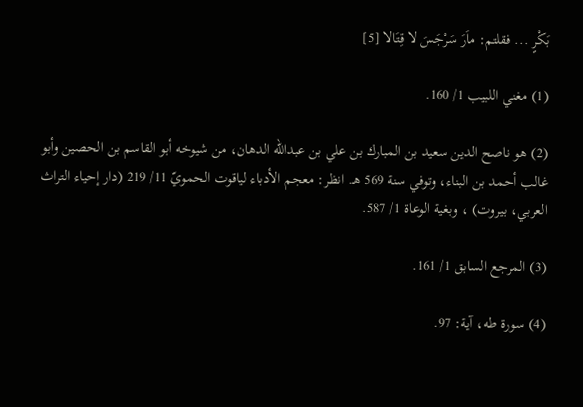بَكْرٍ ... فقلتم: ماَرَ سَرْجَسَ لا قِتَالا [5]

(1) مغني اللبيب 1/ 160.

(2) هو ناصح الدين سعيد بن المبارك بن علي بن عبدالله الدهان، من شيوخه أبو القاسم بن الحصين وأبو غالب أحمد بن البناء، وتوفي سنة 569 هـ. انظر: معجم الأدباء لياقوت الحمويّ 11/ 219 (دار إحياء التراث العربي، بيروت) ، وبغية الوعاة 1/ 587.

(3) المرجع السابق 1/ 161.

(4) سورة طه، آية: 97.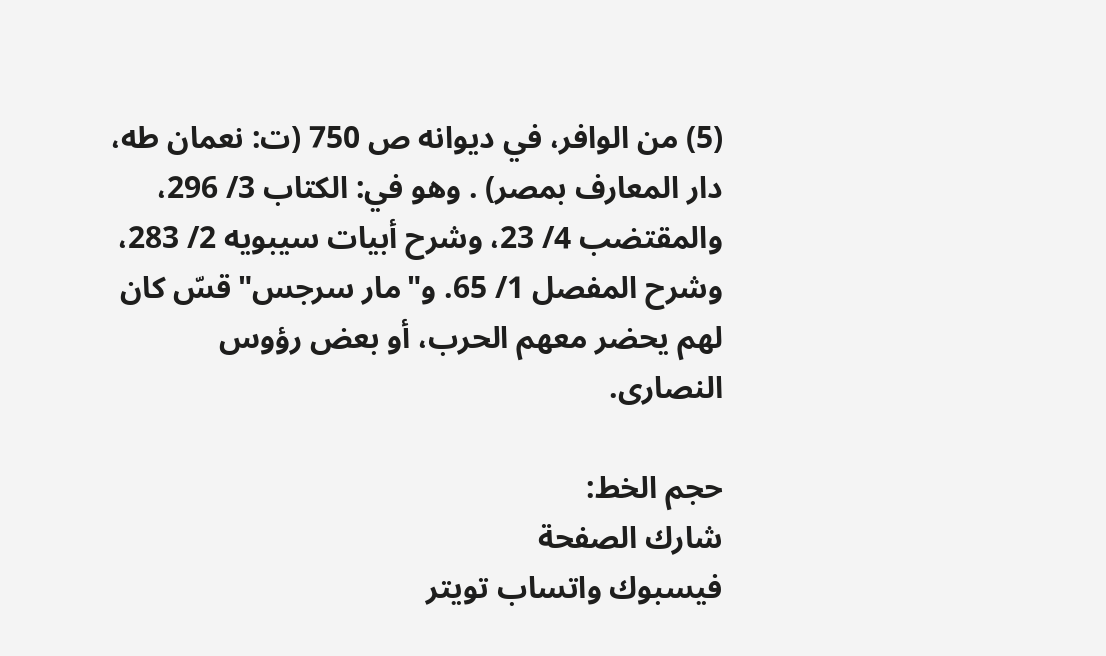(5) من الوافر، في ديوانه ص 750 (ت: نعمان طه، دار المعارف بمصر) . وهو في: الكتاب 3/ 296، والمقتضب 4/ 23، وشرح أبيات سيبويه 2/ 283، وشرح المفصل 1/ 65. و"مار سرجس"قسّ كان لهم يحضر معهم الحرب، أو بعض رؤوس النصارى.

حجم الخط:
شارك الصفحة
فيسبوك واتساب تويتر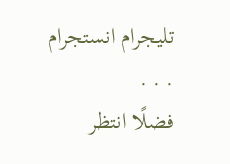تليجرام انستجرام
. . .
فضلًا انتظر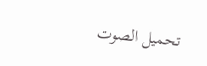تحميل الصوت